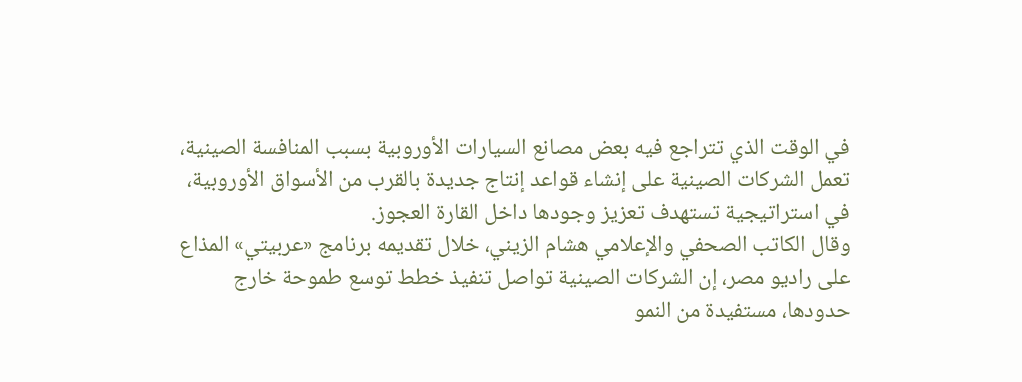في الوقت الذي تتراجع فيه بعض مصانع السيارات الأوروبية بسبب المنافسة الصينية، تعمل الشركات الصينية على إنشاء قواعد إنتاج جديدة بالقرب من الأسواق الأوروبية، في استراتيجية تستهدف تعزيز وجودها داخل القارة العجوز.
وقال الكاتب الصحفي والإعلامي هشام الزيني، خلال تقديمه برنامج «عربيتي» المذاع على راديو مصر، إن الشركات الصينية تواصل تنفيذ خطط توسع طموحة خارج حدودها، مستفيدة من النمو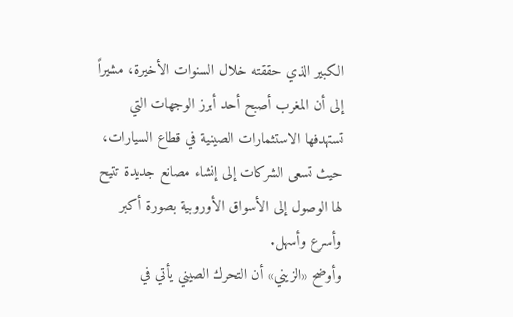الكبير الذي حققته خلال السنوات الأخيرة، مشيراً إلى أن المغرب أصبح أحد أبرز الوجهات التي تستهدفها الاستثمارات الصينية في قطاع السيارات، حيث تسعى الشركات إلى إنشاء مصانع جديدة تتيح لها الوصول إلى الأسواق الأوروبية بصورة أكبر وأسرع وأسهل.
وأوضح «الزيني» أن التحرك الصيني يأتي في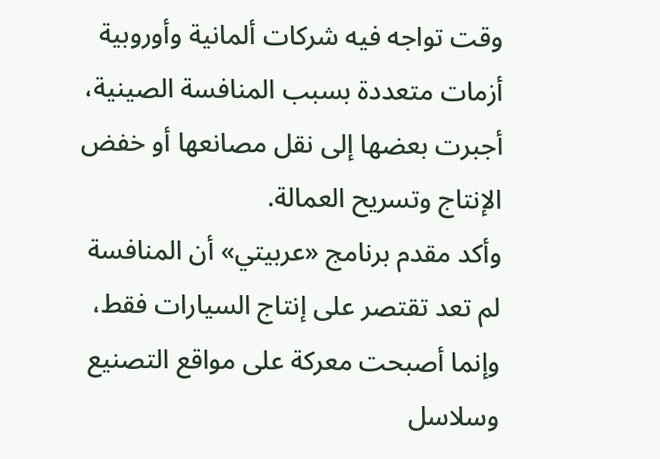وقت تواجه فيه شركات ألمانية وأوروبية أزمات متعددة بسبب المنافسة الصينية، أجبرت بعضها إلى نقل مصانعها أو خفض الإنتاج وتسريح العمالة.
وأكد مقدم برنامج «عربيتي» أن المنافسة لم تعد تقتصر على إنتاج السيارات فقط، وإنما أصبحت معركة على مواقع التصنيع وسلاسل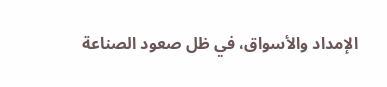الإمداد والأسواق، في ظل صعود الصناعة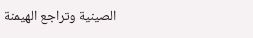الصينية وتراجع الهيمنة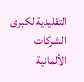التقليدية لكبرى الشركات الألمانية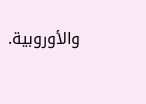والأوروبية.